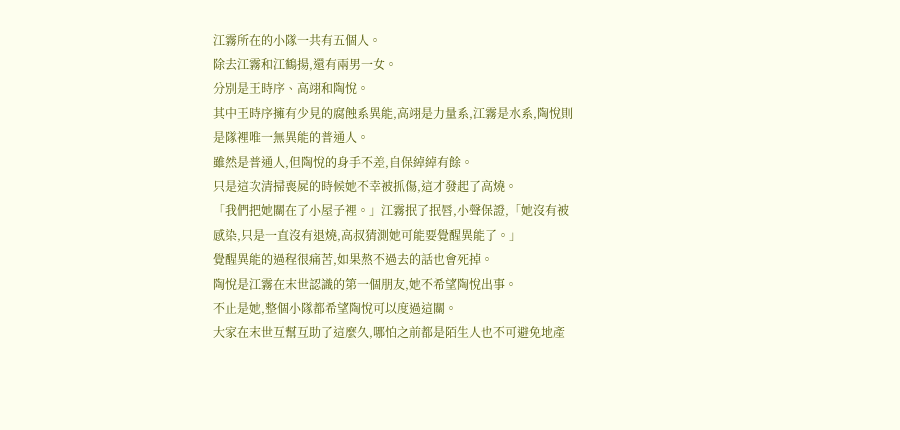江霧所在的小隊一共有五個人。
除去江霧和江鶴揚,還有兩男一女。
分別是王時序、高翊和陶悅。
其中王時序擁有少見的腐蝕系異能,高翊是力量系,江霧是水系,陶悅則是隊裡唯一無異能的普通人。
雖然是普通人,但陶悅的身手不差,自保綽綽有餘。
只是這次清掃喪屍的時候她不幸被抓傷,這才發起了高燒。
「我們把她關在了小屋子裡。」江霧抿了抿唇,小聲保證,「她沒有被感染,只是一直沒有退燒,高叔猜測她可能要覺醒異能了。」
覺醒異能的過程很痛苦,如果熬不過去的話也會死掉。
陶悅是江霧在末世認識的第一個朋友,她不希望陶悅出事。
不止是她,整個小隊都希望陶悅可以度過這關。
大家在末世互幫互助了這麼久,哪怕之前都是陌生人也不可避免地產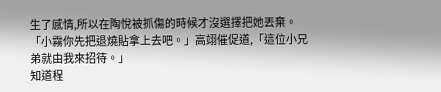生了感情,所以在陶悅被抓傷的時候才沒選擇把她丟棄。
「小霧你先把退燒貼拿上去吧。」高翊催促道,「這位小兄弟就由我來招待。」
知道程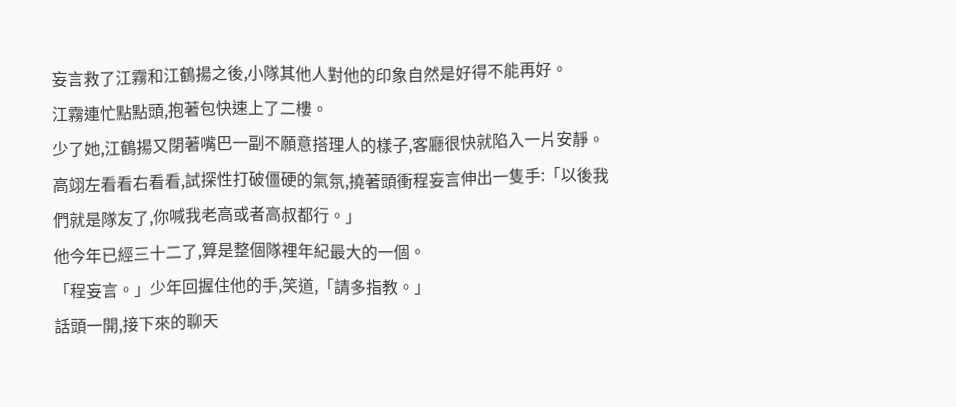妄言救了江霧和江鶴揚之後,小隊其他人對他的印象自然是好得不能再好。
江霧連忙點點頭,抱著包快速上了二樓。
少了她,江鶴揚又閉著嘴巴一副不願意搭理人的樣子,客廳很快就陷入一片安靜。
高翊左看看右看看,試探性打破僵硬的氣氛,撓著頭衝程妄言伸出一隻手:「以後我們就是隊友了,你喊我老高或者高叔都行。」
他今年已經三十二了,算是整個隊裡年紀最大的一個。
「程妄言。」少年回握住他的手,笑道,「請多指教。」
話頭一開,接下來的聊天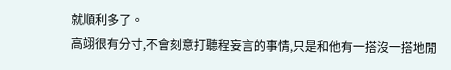就順利多了。
高翊很有分寸,不會刻意打聽程妄言的事情,只是和他有一搭沒一搭地閒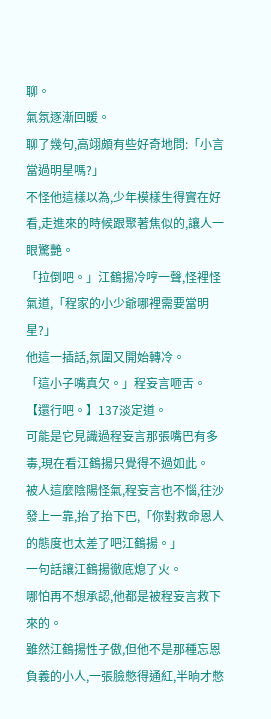聊。
氣氛逐漸回暖。
聊了幾句,高翊頗有些好奇地問:「小言當過明星嗎?」
不怪他這樣以為,少年模樣生得實在好看,走進來的時候跟聚著焦似的,讓人一眼驚艷。
「拉倒吧。」江鶴揚冷哼一聲,怪裡怪氣道,「程家的小少爺哪裡需要當明星?」
他這一插話,氛圍又開始轉冷。
「這小子嘴真欠。」程妄言咂舌。
【還行吧。】137淡定道。
可能是它見識過程妄言那張嘴巴有多毒,現在看江鶴揚只覺得不過如此。
被人這麼陰陽怪氣,程妄言也不惱,往沙發上一靠,抬了抬下巴,「你對救命恩人的態度也太差了吧江鶴揚。」
一句話讓江鶴揚徹底熄了火。
哪怕再不想承認,他都是被程妄言救下來的。
雖然江鶴揚性子傲,但他不是那種忘恩負義的小人,一張臉憋得通紅,半晌才憋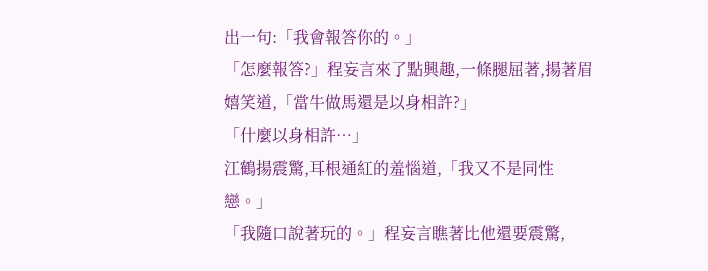出一句:「我會報答你的。」
「怎麼報答?」程妄言來了點興趣,一條腿屈著,揚著眉嬉笑道,「當牛做馬還是以身相許?」
「什麼以身相許…」
江鶴揚震驚,耳根通紅的羞惱道,「我又不是同性戀。」
「我隨口說著玩的。」程妄言瞧著比他還要震驚,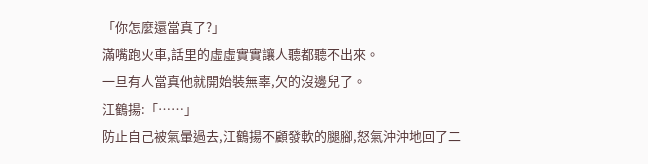「你怎麼還當真了?」
滿嘴跑火車,話里的虛虛實實讓人聽都聽不出來。
一旦有人當真他就開始裝無辜,欠的沒邊兒了。
江鶴揚:「……」
防止自己被氣暈過去,江鶴揚不顧發軟的腿腳,怒氣沖沖地回了二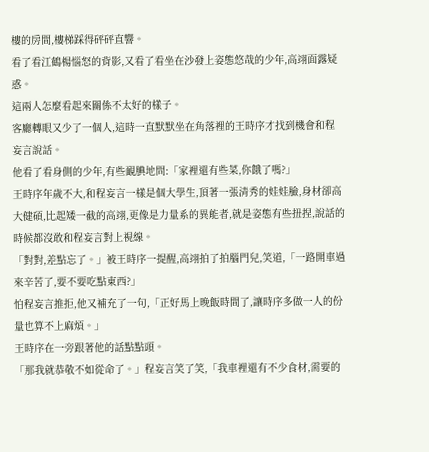樓的房間,樓梯踩得砰砰直響。
看了看江鶴楊惱怒的背影,又看了看坐在沙發上姿態悠哉的少年,高翊面露疑惑。
這兩人怎麼看起來關係不太好的樣子。
客廳轉眼又少了一個人,這時一直默默坐在角落裡的王時序才找到機會和程妄言說話。
他看了看身側的少年,有些靦腆地問:「家裡還有些菜,你餓了嗎?」
王時序年歲不大,和程妄言一樣是個大學生,頂著一張清秀的娃娃臉,身材卻高大健碩,比起矮一截的高翊,更像是力量系的異能者,就是姿態有些扭捏,說話的時候都沒敢和程妄言對上視線。
「對對,差點忘了。」被王時序一提醒,高翊拍了拍腦門兒,笑道,「一路開車過來辛苦了,要不要吃點東西?」
怕程妄言推拒,他又補充了一句,「正好馬上晚飯時間了,讓時序多做一人的份量也算不上麻煩。」
王時序在一旁跟著他的話點點頭。
「那我就恭敬不如從命了。」程妄言笑了笑,「我車裡還有不少食材,需要的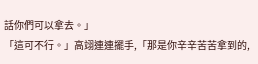話你們可以拿去。」
「這可不行。」高翊連連擺手,「那是你辛辛苦苦拿到的,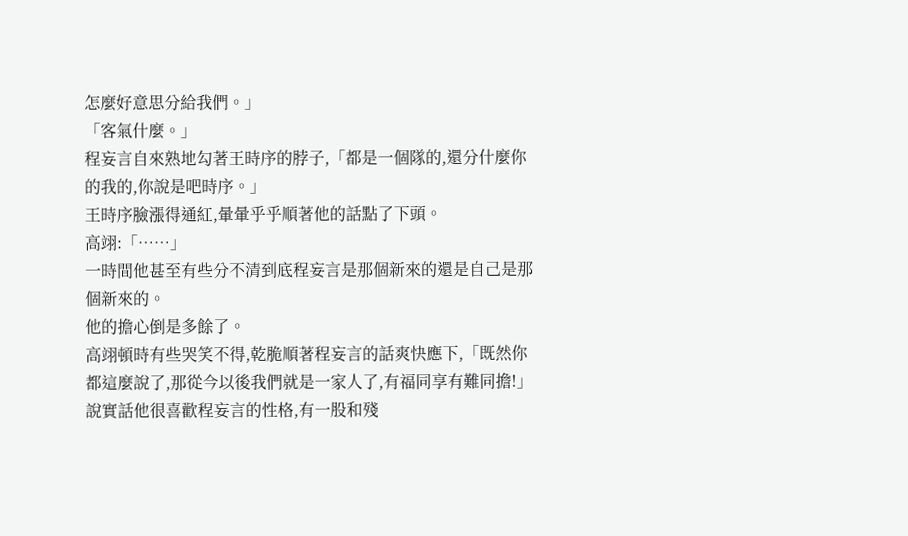怎麼好意思分給我們。」
「客氣什麼。」
程妄言自來熟地勾著王時序的脖子,「都是一個隊的,還分什麼你的我的,你說是吧時序。」
王時序臉漲得通紅,暈暈乎乎順著他的話點了下頭。
高翊:「……」
一時間他甚至有些分不清到底程妄言是那個新來的還是自己是那個新來的。
他的擔心倒是多餘了。
高翊頓時有些哭笑不得,乾脆順著程妄言的話爽快應下,「既然你都這麼說了,那從今以後我們就是一家人了,有福同享有難同擔!」
說實話他很喜歡程妄言的性格,有一股和殘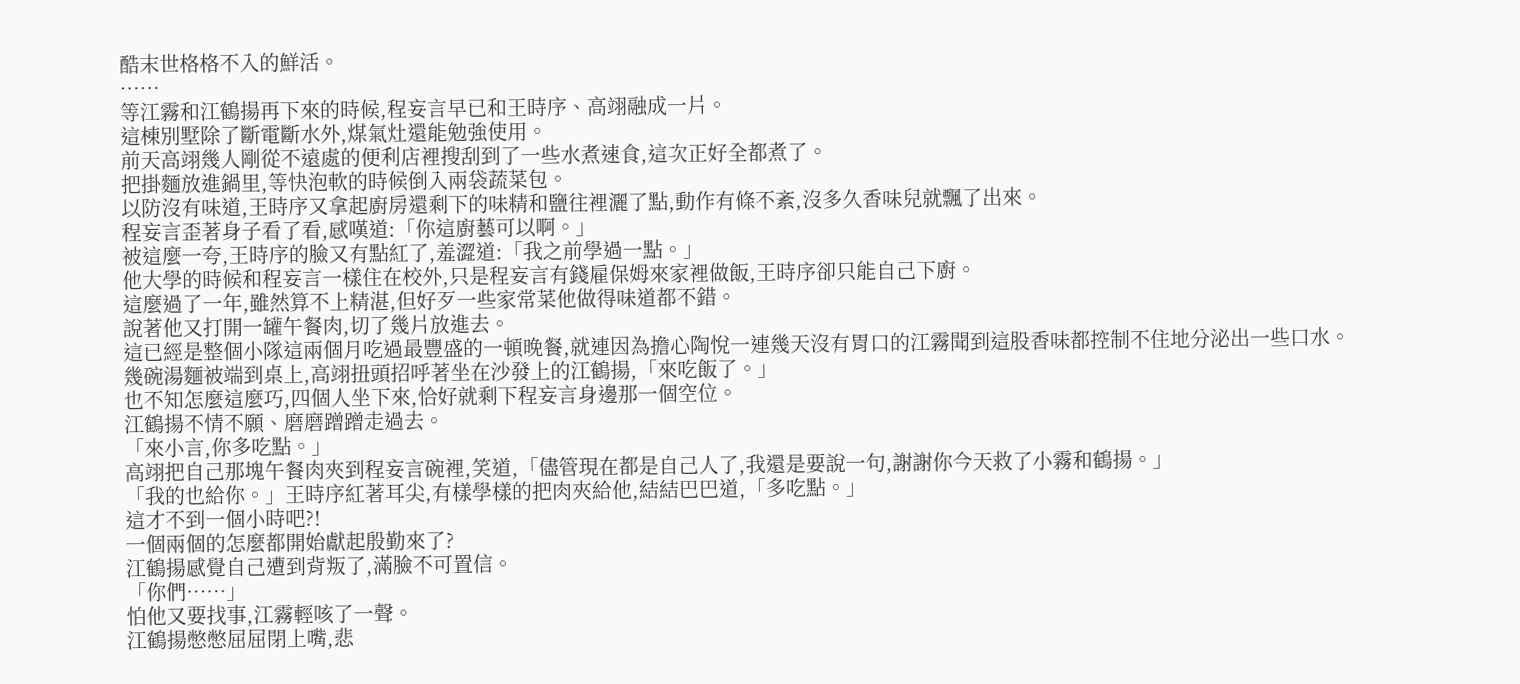酷末世格格不入的鮮活。
……
等江霧和江鶴揚再下來的時候,程妄言早已和王時序、高翊融成一片。
這棟別墅除了斷電斷水外,煤氣灶還能勉強使用。
前天高翊幾人剛從不遠處的便利店裡搜刮到了一些水煮速食,這次正好全都煮了。
把掛麵放進鍋里,等快泡軟的時候倒入兩袋蔬菜包。
以防沒有味道,王時序又拿起廚房還剩下的味精和鹽往裡灑了點,動作有條不紊,沒多久香味兒就飄了出來。
程妄言歪著身子看了看,感嘆道:「你這廚藝可以啊。」
被這麼一夸,王時序的臉又有點紅了,羞澀道:「我之前學過一點。」
他大學的時候和程妄言一樣住在校外,只是程妄言有錢雇保姆來家裡做飯,王時序卻只能自己下廚。
這麼過了一年,雖然算不上精湛,但好歹一些家常菜他做得味道都不錯。
說著他又打開一罐午餐肉,切了幾片放進去。
這已經是整個小隊這兩個月吃過最豐盛的一頓晚餐,就連因為擔心陶悅一連幾天沒有胃口的江霧聞到這股香味都控制不住地分泌出一些口水。
幾碗湯麵被端到桌上,高翊扭頭招呼著坐在沙發上的江鶴揚,「來吃飯了。」
也不知怎麼這麼巧,四個人坐下來,恰好就剩下程妄言身邊那一個空位。
江鶴揚不情不願、磨磨蹭蹭走過去。
「來小言,你多吃點。」
高翊把自己那塊午餐肉夾到程妄言碗裡,笑道,「儘管現在都是自己人了,我還是要說一句,謝謝你今天救了小霧和鶴揚。」
「我的也給你。」王時序紅著耳尖,有樣學樣的把肉夾給他,結結巴巴道,「多吃點。」
這才不到一個小時吧?!
一個兩個的怎麼都開始獻起殷勤來了?
江鶴揚感覺自己遭到背叛了,滿臉不可置信。
「你們……」
怕他又要找事,江霧輕咳了一聲。
江鶴揚憋憋屈屈閉上嘴,悲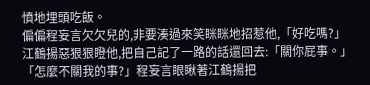憤地埋頭吃飯。
偏偏程妄言欠欠兒的,非要湊過來笑眯眯地招惹他,「好吃嗎?」
江鶴揚惡狠狠瞪他,把自己記了一路的話還回去:「關你屁事。」
「怎麼不關我的事?」程妄言眼瞅著江鶴揚把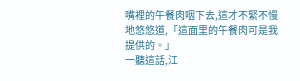嘴裡的午餐肉咽下去,這才不緊不慢地悠悠道,「這面里的午餐肉可是我提供的。」
一聽這話,江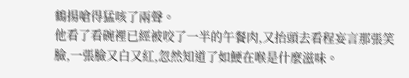鶴揚嗆得猛咳了兩聲。
他看了看碗裡已經被咬了一半的午餐肉,又抬頭去看程妄言那張笑臉,一張臉又白又紅,忽然知道了如鯁在喉是什麼滋味。